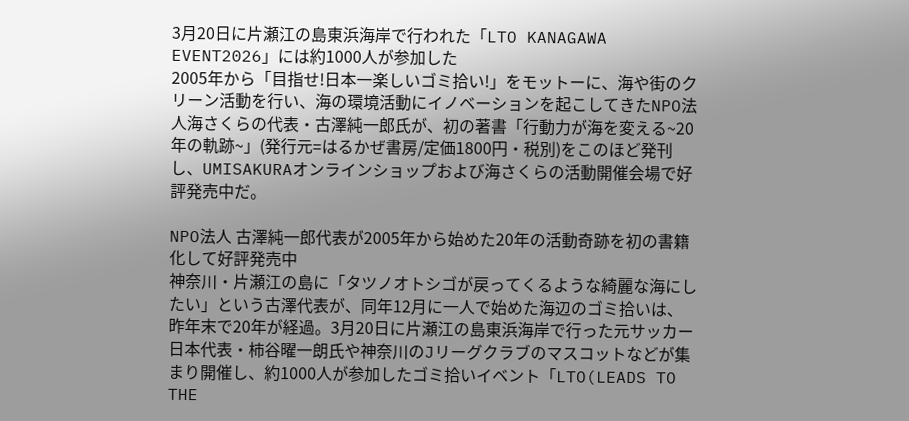3月20日に片瀬江の島東浜海岸で行われた「LTO KANAGAWA EVENT2026」には約1000人が参加した
2005年から「目指せ!日本一楽しいゴミ拾い!」をモットーに、海や街のクリーン活動を行い、海の環境活動にイノベーションを起こしてきたNPO法人海さくらの代表・古澤純一郎氏が、初の著書「行動力が海を変える~20年の軌跡~」(発行元=はるかぜ書房/定価1800円・税別)をこのほど発刊し、UMISAKURAオンラインショップおよび海さくらの活動開催会場で好評発売中だ。

NPO法人 古澤純一郎代表が2005年から始めた20年の活動奇跡を初の書籍化して好評発売中
神奈川・片瀬江の島に「タツノオトシゴが戻ってくるような綺麗な海にしたい」という古澤代表が、同年12月に一人で始めた海辺のゴミ拾いは、昨年末で20年が経過。3月20日に片瀬江の島東浜海岸で行った元サッカー日本代表・柿谷曜一朗氏や神奈川のJリーグクラブのマスコットなどが集まり開催し、約1000人が参加したゴミ拾いイベント「LTO(LEADS TO THE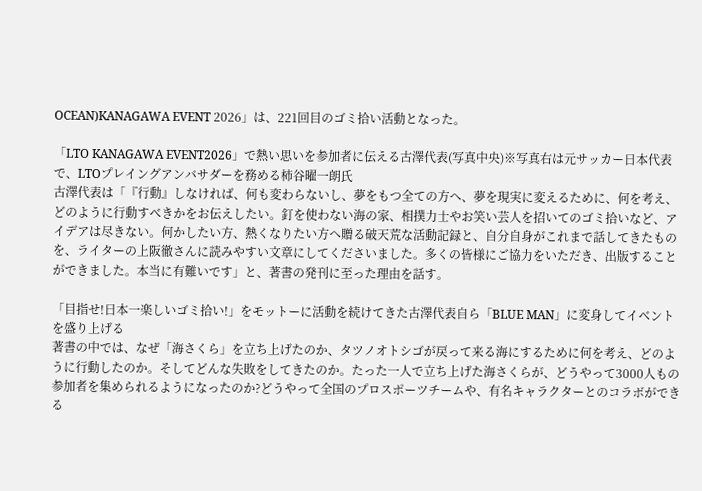OCEAN)KANAGAWA EVENT 2026」は、221回目のゴミ拾い活動となった。

「LTO KANAGAWA EVENT2026」で熱い思いを参加者に伝える古澤代表(写真中央)※写真右は元サッカー日本代表で、LTOプレイングアンバサダーを務める柿谷曜一朗氏
古澤代表は「『行動』しなければ、何も変わらないし、夢をもつ全ての方へ、夢を現実に変えるために、何を考え、どのように行動すべきかをお伝えしたい。釘を使わない海の家、相撲力士やお笑い芸人を招いてのゴミ拾いなど、アイデアは尽きない。何かしたい方、熱くなりたい方へ贈る破天荒な活動記録と、自分自身がこれまで話してきたものを、ライターの上阪徹さんに読みやすい文章にしてくださいました。多くの皆様にご協力をいただき、出版することができました。本当に有難いです」と、著書の発刊に至った理由を話す。

「目指せ!日本一楽しいゴミ拾い!」をモットーに活動を続けてきた古澤代表自ら「BLUE MAN」に変身してイベントを盛り上げる
著書の中では、なぜ「海さくら」を立ち上げたのか、タツノオトシゴが戻って来る海にするために何を考え、どのように行動したのか。そしてどんな失敗をしてきたのか。たった一人で立ち上げた海さくらが、どうやって3000人もの参加者を集められるようになったのか?どうやって全国のプロスポーツチームや、有名キャラクターとのコラボができる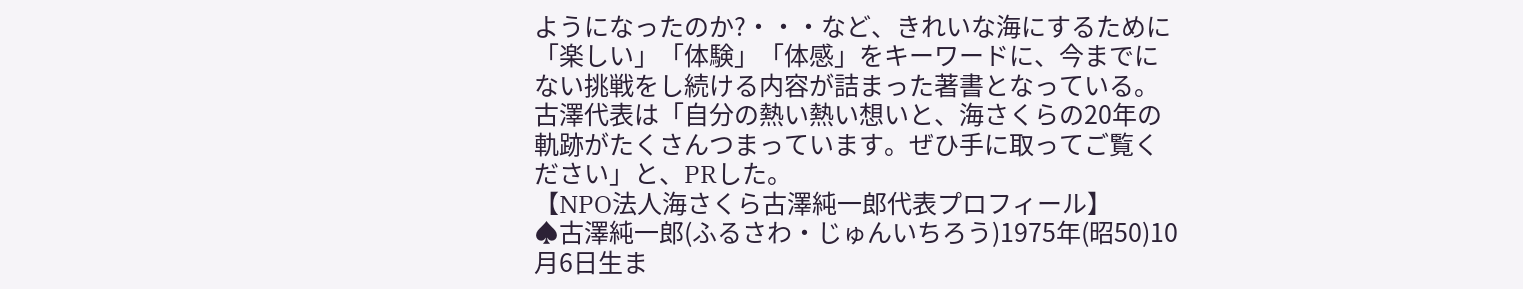ようになったのか?・・・など、きれいな海にするために「楽しい」「体験」「体感」をキーワードに、今までにない挑戦をし続ける内容が詰まった著書となっている。
古澤代表は「自分の熱い熱い想いと、海さくらの20年の軌跡がたくさんつまっています。ぜひ手に取ってご覧ください」と、PRした。
【NPO法人海さくら古澤純一郎代表プロフィール】
♠古澤純一郎(ふるさわ・じゅんいちろう)1975年(昭50)10月6日生ま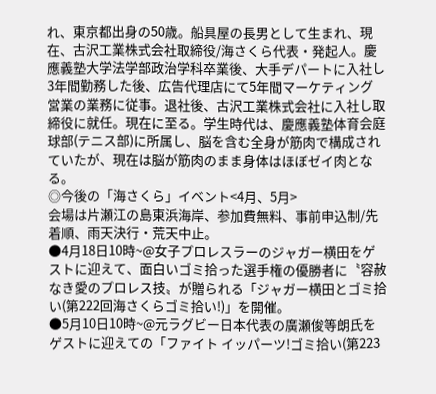れ、東京都出身の50歳。船具屋の長男として生まれ、現在、古沢工業株式会社取締役/海さくら代表・発起人。慶應義塾大学法学部政治学科卒業後、大手デパートに入社し3年間勤務した後、広告代理店にて5年間マーケティング営業の業務に従事。退社後、古沢工業株式会社に入社し取締役に就任。現在に至る。学生時代は、慶應義塾体育会庭球部(テニス部)に所属し、脳を含む全身が筋肉で構成されていたが、現在は脳が筋肉のまま身体はほぼゼイ肉となる。
◎今後の「海さくら」イベント<4月、5月>
会場は片瀬江の島東浜海岸、参加費無料、事前申込制/先着順、雨天決行・荒天中止。
●4月18日10時~@女子プロレスラーのジャガー横田をゲストに迎えて、面白いゴミ拾った選手権の優勝者に〝容赦なき愛のプロレス技〟が贈られる「ジャガー横田とゴミ拾い(第222回海さくらゴミ拾い!)」を開催。
●5月10日10時~@元ラグビー日本代表の廣瀬俊等朗氏をゲストに迎えての「ファイト イッパーツ!ゴミ拾い(第223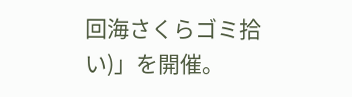回海さくらゴミ拾い)」を開催。